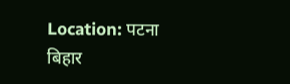Location: पटना
बिहार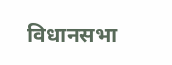विधानसभा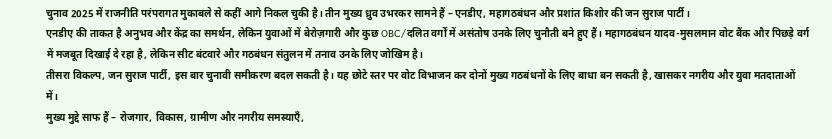चुनाव 2025 में राजनीति परंपरागत मुकाबले से कहीं आगे निकल चुकी है। तीन मुख्य ध्रुव उभरकर सामने हैं – एनडीए, महागठबंधन और प्रशांत किशोर की जन सुराज पार्टी।
एनडीए की ताकत है अनुभव और केंद्र का समर्थन, लेकिन युवाओं में बेरोज़गारी और कुछ OBC/दलित वर्गों में असंतोष उनके लिए चुनौती बने हुए हैं। महागठबंधन यादव-मुसलमान वोट बैंक और पिछड़े वर्ग में मजबूत दिखाई दे रहा है, लेकिन सीट बंटवारे और गठबंधन संतुलन में तनाव उनके लिए जोखिम है।
तीसरा विकल्प, जन सुराज पार्टी, इस बार चुनावी समीकरण बदल सकती है। यह छोटे स्तर पर वोट विभाजन कर दोनों मुख्य गठबंधनों के लिए बाधा बन सकती है, खासकर नगरीय और युवा मतदाताओं में।
मुख्य मुद्दे साफ हैं – रोजगार, विकास, ग्रामीण और नगरीय समस्याएँ,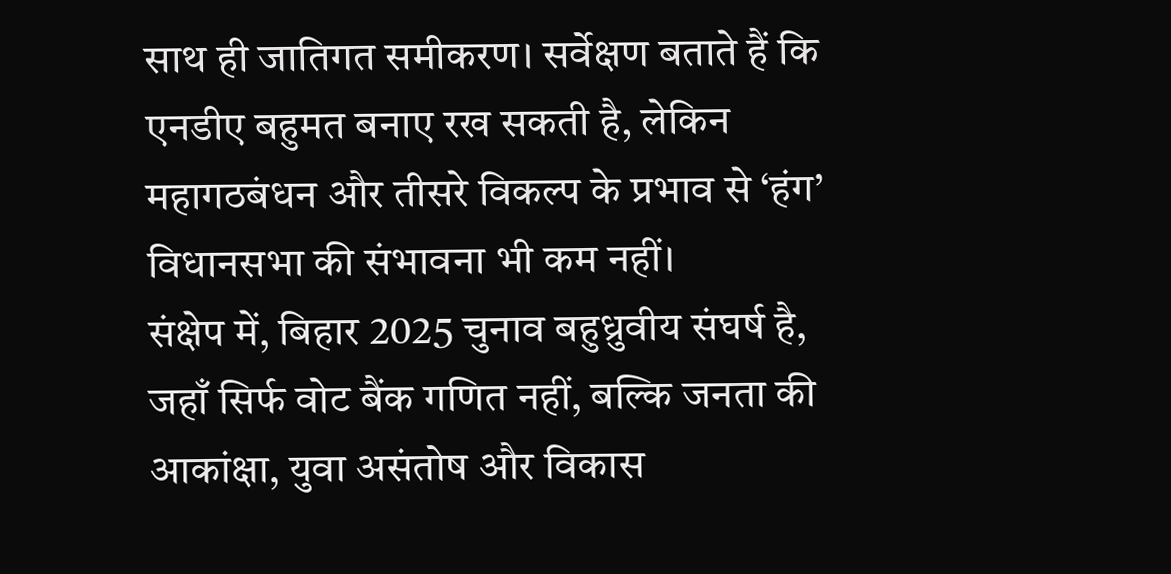साथ ही जातिगत समीकरण। सर्वेक्षण बताते हैं कि एनडीए बहुमत बनाए रख सकती है, लेकिन महागठबंधन और तीसरे विकल्प के प्रभाव से ‘हंग’ विधानसभा की संभावना भी कम नहीं।
संक्षेप में, बिहार 2025 चुनाव बहुध्रुवीय संघर्ष है, जहाँ सिर्फ वोट बैंक गणित नहीं, बल्कि जनता की आकांक्षा, युवा असंतोष और विकास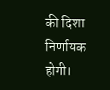की दिशा निर्णायक होगी।